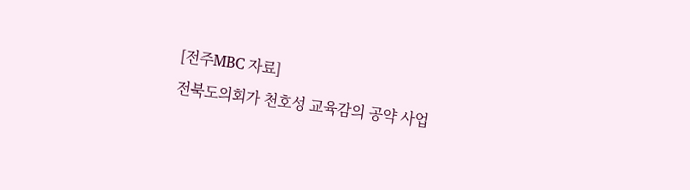[전주MBC 자료]
전북도의회가 천호성 교육감의 공약 사업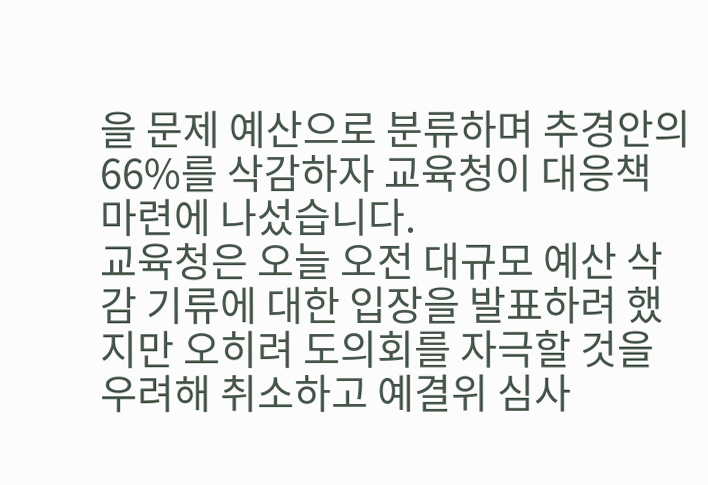을 문제 예산으로 분류하며 추경안의 66%를 삭감하자 교육청이 대응책 마련에 나섰습니다.
교육청은 오늘 오전 대규모 예산 삭감 기류에 대한 입장을 발표하려 했지만 오히려 도의회를 자극할 것을 우려해 취소하고 예결위 심사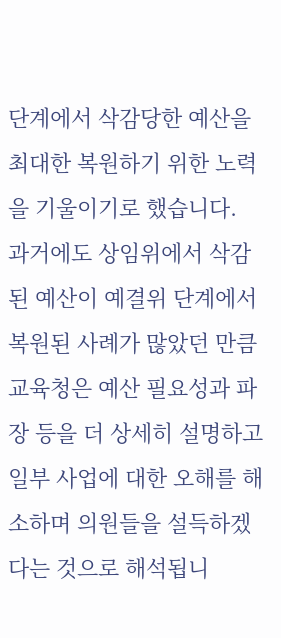단계에서 삭감당한 예산을 최대한 복원하기 위한 노력을 기울이기로 했습니다.
과거에도 상임위에서 삭감된 예산이 예결위 단계에서 복원된 사례가 많았던 만큼 교육청은 예산 필요성과 파장 등을 더 상세히 설명하고 일부 사업에 대한 오해를 해소하며 의원들을 설득하겠다는 것으로 해석됩니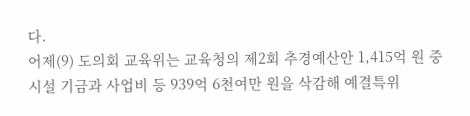다.
어제(9) 도의회 교육위는 교육청의 제2회 추경예산안 1,415억 원 중 시설 기금과 사업비 등 939억 6천여만 원을 삭감해 예결특위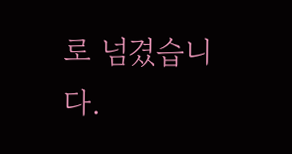로 넘겼습니다.